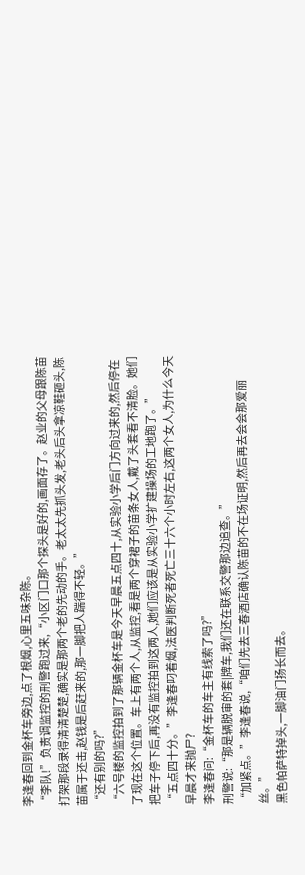李逢春回到金杯车旁边,点了根烟,心里五味杂陈。
“李队!”负责调监控的刑警跑过来,“小区门口那个探头是好的,画面存了。赵业的父母跟陈苗打架那段录得清清楚楚,确实是那两个老的先动的手。老太太先抓头发,老头后头拿凉鞋砸头,陈苗属于还击,赵钱是后赶来的,那一脚把人踹得不轻。”
“还有别的吗?”
“六号楼的监控拍到了那辆金杯车是今天早晨五点四十,从实验小学后门方向过来的,然后停在了现在这个位置。车上有两个人,从监控,看是两个穿裙子的苗条女人,戴了头套看不清脸。她们把车子停下后,再没有监控拍到这两人,她们应该是从实验小学扩建操场的工地跑了。”
“五点四十分。”李逢春叼着烟,法医判断死者死亡三十六个小时左右,这两个女人,为什么今天早晨才来抛尸?
李逢春问:“金杯车的车主有线索了吗?”
刑警说:“那是辆脱审的套|牌车,我们还在联系交警那边追查。”
“加紧点。”李逢春说,“咱们先去三春酒店确认陈苗的不在场证明,然后再去会会那爱丽丝。”
黑色帕萨特掉头,一脚油门扬长而去。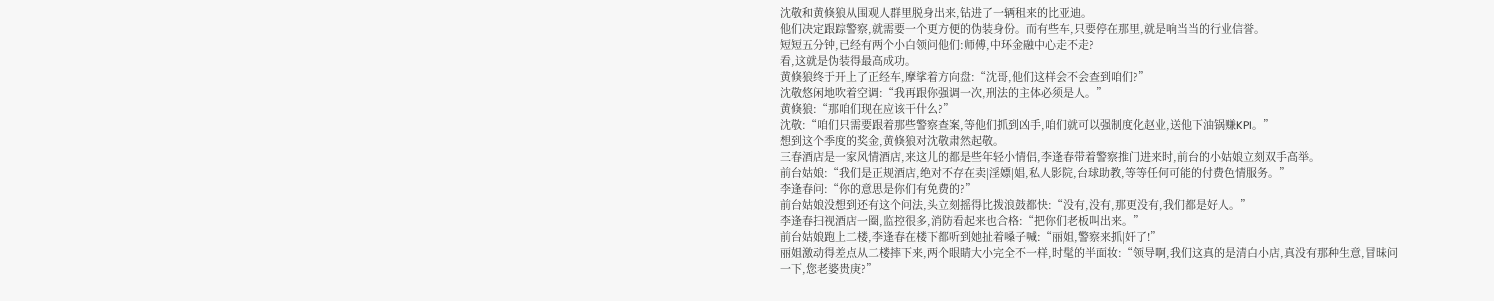沈敬和黄倏狼从围观人群里脱身出来,钻进了一辆租来的比亚迪。
他们决定跟踪警察,就需要一个更方便的伪装身份。而有些车,只要停在那里,就是响当当的行业信誉。
短短五分钟,已经有两个小白领问他们:师傅,中环金融中心走不走?
看,这就是伪装得最高成功。
黄倏狼终于开上了正经车,摩挲着方向盘:“沈哥,他们这样会不会查到咱们?”
沈敬悠闲地吹着空调:“我再跟你强调一次,刑法的主体必须是人。”
黄倏狼:“那咱们现在应该干什么?”
沈敬:“咱们只需要跟着那些警察查案,等他们抓到凶手,咱们就可以强制度化赵业,送他下油锅赚KPI。”
想到这个季度的奖金,黄倏狼对沈敬肃然起敬。
三春酒店是一家风情酒店,来这儿的都是些年轻小情侣,李逢春带着警察推门进来时,前台的小姑娘立刻双手高举。
前台姑娘:“我们是正规酒店,绝对不存在卖|淫嫖|娼,私人影院,台球助教,等等任何可能的付费色情服务。”
李逢春问:“你的意思是你们有免费的?”
前台姑娘没想到还有这个问法,头立刻摇得比拨浪鼓都快:“没有,没有,那更没有,我们都是好人。”
李逢春扫视酒店一圈,监控很多,消防看起来也合格:“把你们老板叫出来。”
前台姑娘跑上二楼,李逢春在楼下都听到她扯着嗓子喊:“丽姐,警察来抓|奸了!”
丽姐激动得差点从二楼摔下来,两个眼睛大小完全不一样,时髦的半面妆:“领导啊,我们这真的是清白小店,真没有那种生意,冒昧问一下,您老婆贵庚?”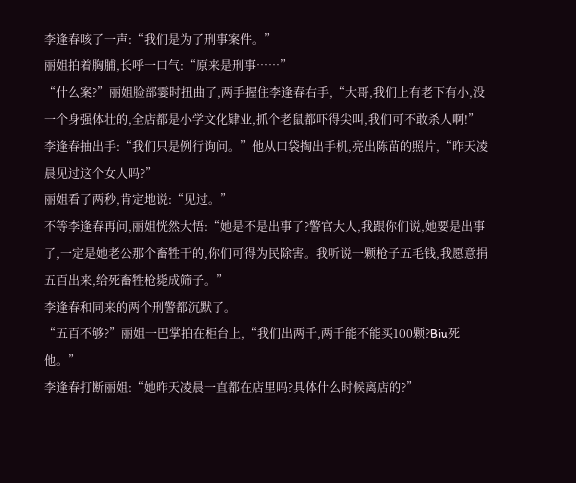李逢春咳了一声:“我们是为了刑事案件。”
丽姐拍着胸脯,长呼一口气:“原来是刑事……”
“什么案?”丽姐脸部霎时扭曲了,两手握住李逢春右手,“大哥,我们上有老下有小,没一个身强体壮的,全店都是小学文化肄业,抓个老鼠都吓得尖叫,我们可不敢杀人啊!”
李逢春抽出手:“我们只是例行询问。”他从口袋掏出手机,亮出陈苗的照片,“昨天凌晨见过这个女人吗?”
丽姐看了两秒,肯定地说:“见过。”
不等李逢春再问,丽姐恍然大悟:“她是不是出事了?警官大人,我跟你们说,她要是出事了,一定是她老公那个畜牲干的,你们可得为民除害。我听说一颗枪子五毛钱,我愿意捐五百出来,给死畜牲枪毙成筛子。”
李逢春和同来的两个刑警都沉默了。
“五百不够?”丽姐一巴掌拍在柜台上,“我们出两千,两千能不能买100颗?Biu死他。”
李逢春打断丽姐:“她昨天凌晨一直都在店里吗?具体什么时候离店的?”